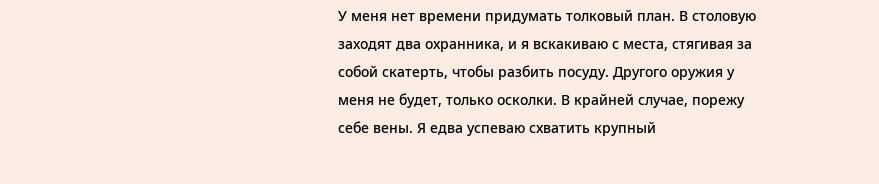У меня нет времени придумать толковый план. В столовую заходят два охранника, и я вскакиваю с места, стягивая за собой скатерть, чтобы разбить посуду. Другого оружия у меня не будет, только осколки. В крайней случае, порежу себе вены. Я едва успеваю схватить крупный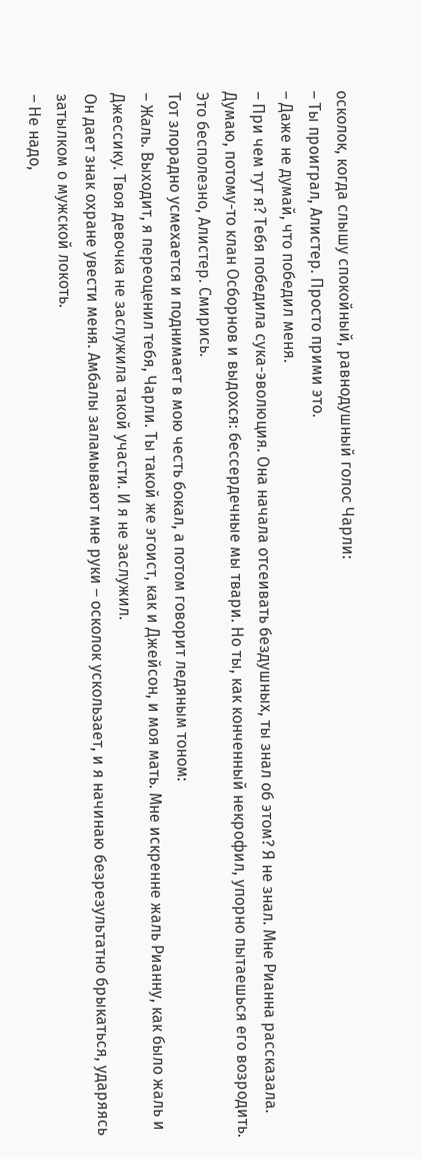осколок, когда слышу спокойный, равнодушный голос Чарли:
– Ты проиграл, Алистер. Просто прими это.
– Даже не думай, что победил меня.
– При чем тут я? Тебя победила сука-эволюция. Она начала отсеивать бездушных, ты знал об этом? Я не знал. Мне Рианна рассказала. Думаю, потому-то клан Осборнов и выдохся: бессердечные мы твари. Но ты, как конченный некрофил, упорно пытаешься его возродить. Это бесполезно, Алистер. Смирись.
Тот злорадно усмехается и поднимает в мою честь бокал, а потом говорит ледяным тоном:
– Жаль. Выходит, я переоценил тебя, Чарли. Ты такой же эгоист, как и Джейсон, и моя мать. Мне искренне жаль Рианну, как было жаль и Джессику. Твоя девочка не заслужила такой участи. И я не заслужил.
Он дает знак охране увести меня. Амбалы заламывают мне руки – осколок ускользает, и я начинаю безрезультатно брыкаться, ударяясь затылком о мужской локоть.
– Не надо,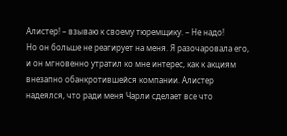Алистер! – взываю к своему тюремщику. – Не надо!
Но он больше не реагирует на меня. Я разочаровала его, и он мгновенно утратил ко мне интерес, как к акциям внезапно обанкротившейся компании. Алистер надеялся, что ради меня Чарли сделает все что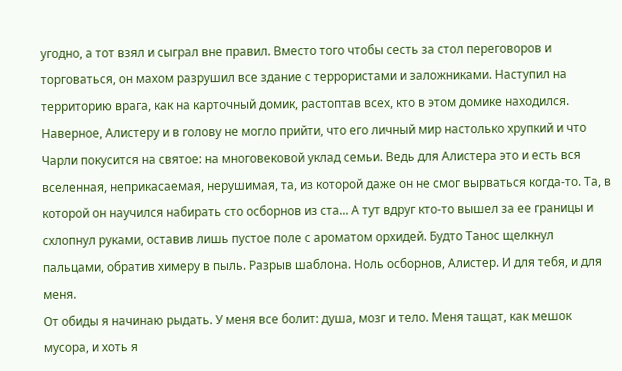угодно, а тот взял и сыграл вне правил. Вместо того чтобы сесть за стол переговоров и торговаться, он махом разрушил все здание с террористами и заложниками. Наступил на территорию врага, как на карточный домик, растоптав всех, кто в этом домике находился.
Наверное, Алистеру и в голову не могло прийти, что его личный мир настолько хрупкий и что Чарли покусится на святое: на многовековой уклад семьи. Ведь для Алистера это и есть вся вселенная, неприкасаемая, нерушимая, та, из которой даже он не смог вырваться когда-то. Та, в которой он научился набирать сто осборнов из ста... А тут вдруг кто-то вышел за ее границы и схлопнул руками, оставив лишь пустое поле с ароматом орхидей. Будто Танос щелкнул пальцами, обратив химеру в пыль. Разрыв шаблона. Ноль осборнов, Алистер. И для тебя, и для меня.
От обиды я начинаю рыдать. У меня все болит: душа, мозг и тело. Меня тащат, как мешок мусора, и хоть я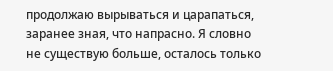продолжаю вырываться и царапаться, заранее зная, что напрасно. Я словно не существую больше, осталось только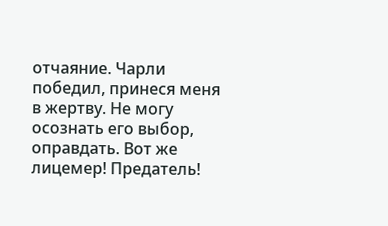отчаяние. Чарли победил, принеся меня в жертву. Не могу осознать его выбор, оправдать. Вот же лицемер! Предатель!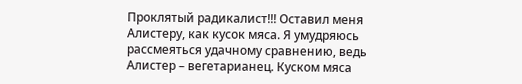Проклятый радикалист!!! Оставил меня Алистеру, как кусок мяса. Я умудряюсь рассмеяться удачному сравнению, ведь Алистер – вегетарианец. Куском мяса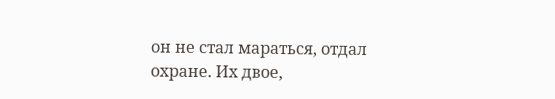он не стал мараться, отдал охране. Их двое,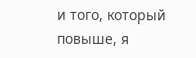и того, который повыше, я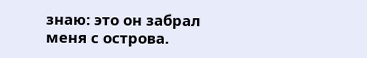знаю: это он забрал меня с острова.